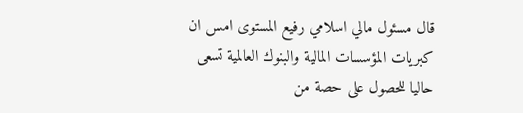قال مسئول مالي اسلامي رفيع المستوى امس ان كبريات المؤسسات المالية والبنوك العالمية تسعى حاليا للحصول على حصة من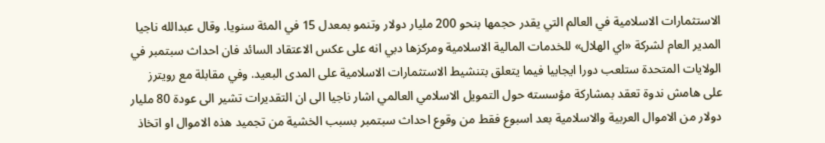الاستثمارات الاسلامية في العالم التي يقدر حجمها بنحو 200 مليار دولار وتنمو بمعدل 15 في المئة سنويا. وقال عبدالله ناجيا المدير العام لشركة «اي الهلال» للخدمات المالية الاسلامية ومركزها دبي انه على عكس الاعتقاد السائد فان احداث سبتمبر في الولايات المتحدة ستلعب دورا ايجابيا فيما يتعلق بتنشيط الاستثمارات الاسلامية على المدى البعيد. وفي مقابلة مع رويترز على هامش ندوة تعقد بمشاركة مؤسسته حول التمويل الاسلامي العالمي اشار ناجيا الى ان التقديرات تشير الى عودة 80 مليار دولار من الاموال العربية والاسلامية بعد اسبوع فقط من وقوع احداث سبتمبر بسبب الخشية من تجميد هذه الاموال او اتخاذ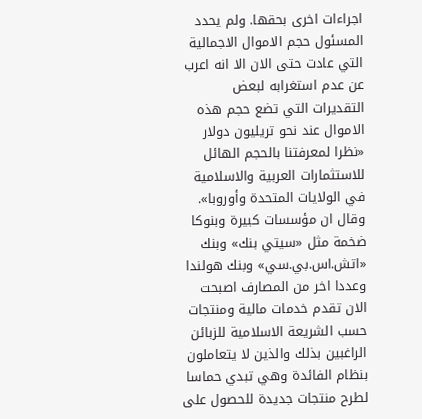اجراءات اخرى بحقها. ولم يحدد المسئول حجم الاموال الاجمالية التي عادت حتى الان الا انه اعرب عن عدم استغرابه لبعض التقديرات التي تضع حجم هذه الاموال عند نحو تريليون دولار «نظرا لمعرفتنا بالحجم الهائل للاستثمارات العربية والاسلامية في الولايات المتحدة وأوروبا». وقال ان مؤسسات كبيرة وبنوكا ضخمة مثل «سيتي بنك» وبنك «اتش.اس.بي.سي» وبنك هولندا وعددا اخر من المصارف اصبحت الان تقدم خدمات مالية ومنتجات حسب الشريعة الاسلامية للزبائن الراغبين بذلك والذين لا يتعاملون بنظام الفائدة وهي تبدي حماسا لطرح منتجات جديدة للحصول على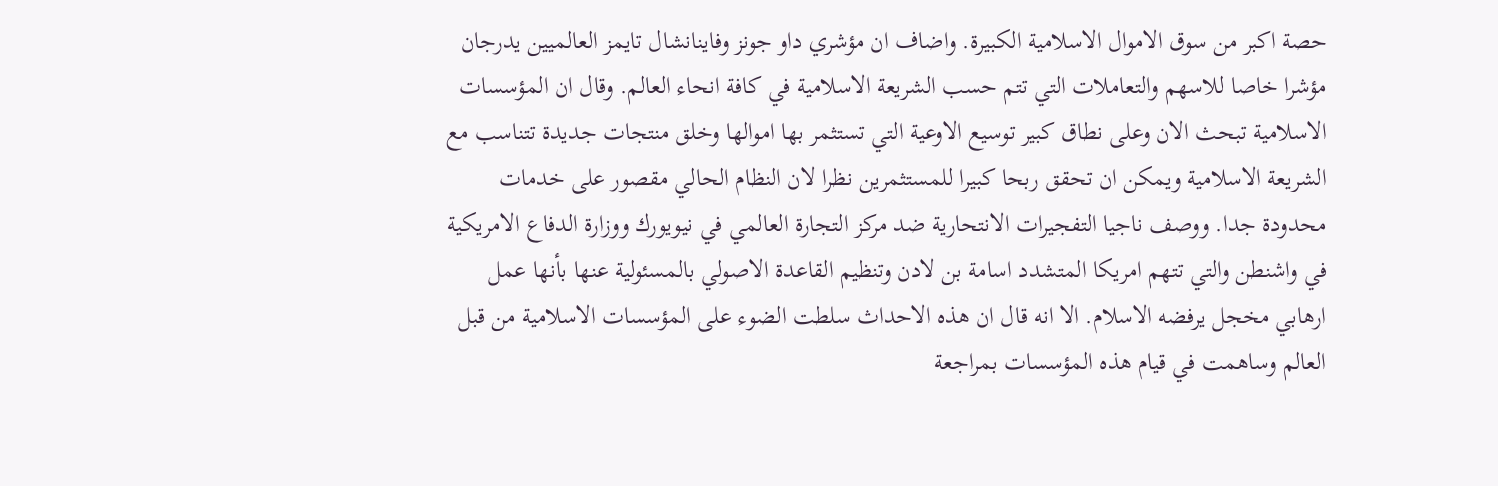حصة اكبر من سوق الاموال الاسلامية الكبيرة. واضاف ان مؤشري داو جونز وفاينانشال تايمز العالميين يدرجان مؤشرا خاصا للاسهم والتعاملات التي تتم حسب الشريعة الاسلامية في كافة انحاء العالم. وقال ان المؤسسات الاسلامية تبحث الان وعلى نطاق كبير توسيع الاوعية التي تستثمر بها اموالها وخلق منتجات جديدة تتناسب مع الشريعة الاسلامية ويمكن ان تحقق ربحا كبيرا للمستثمرين نظرا لان النظام الحالي مقصور على خدمات محدودة جدا. ووصف ناجيا التفجيرات الانتحارية ضد مركز التجارة العالمي في نيويورك ووزارة الدفاع الامريكية في واشنطن والتي تتهم امريكا المتشدد اسامة بن لادن وتنظيم القاعدة الاصولي بالمسئولية عنها بأنها عمل ارهابي مخجل يرفضه الاسلام. الا انه قال ان هذه الاحداث سلطت الضوء على المؤسسات الاسلامية من قبل العالم وساهمت في قيام هذه المؤسسات بمراجعة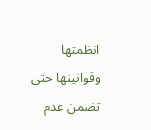انظمتها وقوانينها حتى تضمن عدم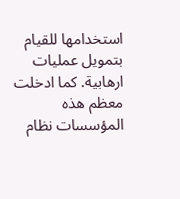استخدامها للقيام بتمويل عمليات ارهابية. كما ادخلت معظم هذه المؤسسات نظام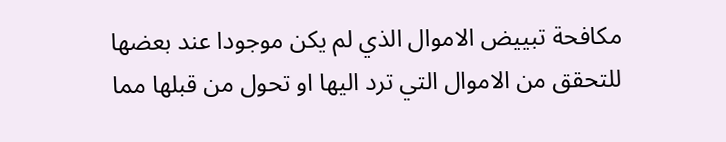مكافحة تبييض الاموال الذي لم يكن موجودا عند بعضها للتحقق من الاموال التي ترد اليها او تحول من قبلها مما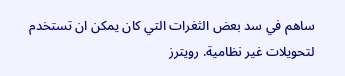ساهم في سد بعض الثغرات التي كان يمكن ان تستخدم لتحويلات غير نظامية. رويترز